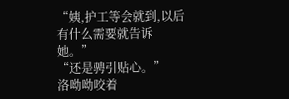“姨,护工等会就到,以后有什么需要就告诉她。”
“还是骋引贴心。”
洛呦呦咬着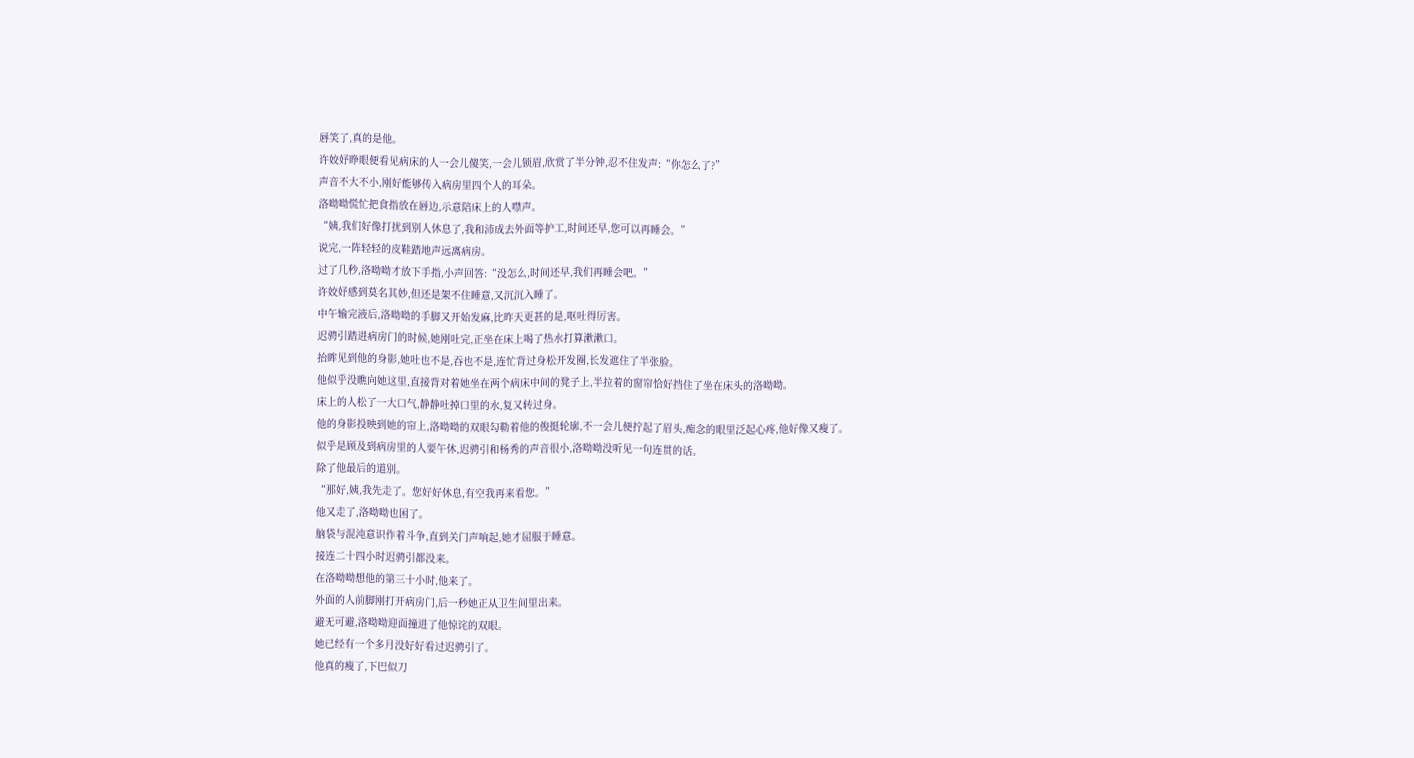唇笑了,真的是他。
许姣妤睁眼便看见病床的人一会儿傻笑,一会儿锁眉,欣赏了半分钟,忍不住发声:“你怎么了?”
声音不大不小,刚好能够传入病房里四个人的耳朵。
洛呦呦慌忙把食指放在唇边,示意陪床上的人噤声。
“姨,我们好像打扰到别人休息了,我和沛成去外面等护工,时间还早,您可以再睡会。”
说完,一阵轻轻的皮鞋踏地声远离病房。
过了几秒,洛呦呦才放下手指,小声回答:“没怎么,时间还早,我们再睡会吧。”
许姣妤感到莫名其妙,但还是架不住睡意,又沉沉入睡了。
中午输完液后,洛呦呦的手脚又开始发麻,比昨天更甚的是,呕吐得厉害。
迟骋引踏进病房门的时候,她刚吐完,正坐在床上喝了热水打算漱漱口。
抬眸见到他的身影,她吐也不是,吞也不是,连忙背过身松开发圈,长发遮住了半张脸。
他似乎没瞧向她这里,直接背对着她坐在两个病床中间的凳子上,半拉着的窗帘恰好挡住了坐在床头的洛呦呦。
床上的人松了一大口气,静静吐掉口里的水,复又转过身。
他的身影投映到她的帘上,洛呦呦的双眼勾勒着他的俊挺轮廓,不一会儿便拧起了眉头,痴念的眼里泛起心疼,他好像又瘦了。
似乎是顾及到病房里的人要午休,迟骋引和杨秀的声音很小,洛呦呦没听见一句连贯的话。
除了他最后的道别。
“那好,姨,我先走了。您好好休息,有空我再来看您。”
他又走了,洛呦呦也困了。
脑袋与混沌意识作着斗争,直到关门声响起,她才屈服于睡意。
接连二十四小时迟骋引都没来。
在洛呦呦想他的第三十小时,他来了。
外面的人前脚刚打开病房门,后一秒她正从卫生间里出来。
避无可避,洛呦呦迎面撞进了他惊诧的双眼。
她已经有一个多月没好好看过迟骋引了。
他真的瘦了,下巴似刀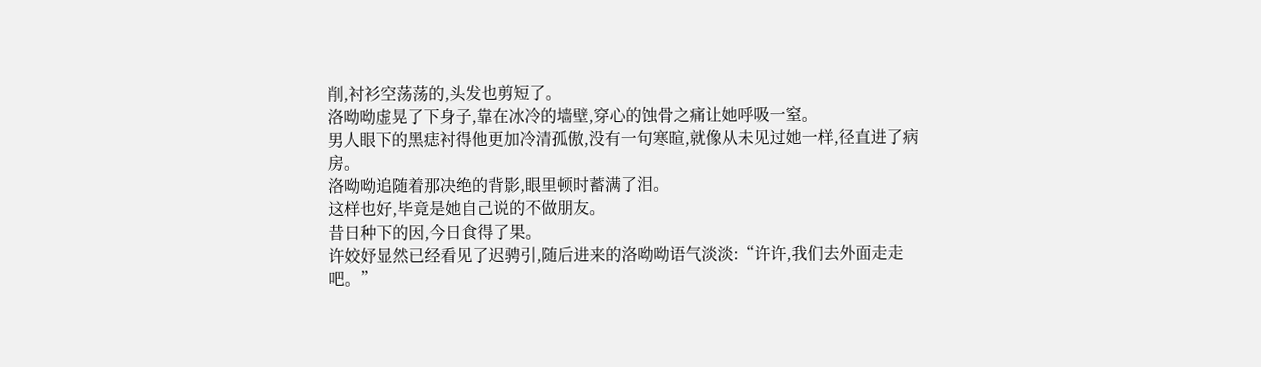削,衬衫空荡荡的,头发也剪短了。
洛呦呦虚晃了下身子,靠在冰冷的墙壁,穿心的蚀骨之痛让她呼吸一窒。
男人眼下的黑痣衬得他更加冷清孤傲,没有一句寒暄,就像从未见过她一样,径直进了病房。
洛呦呦追随着那决绝的背影,眼里顿时蓄满了泪。
这样也好,毕竟是她自己说的不做朋友。
昔日种下的因,今日食得了果。
许姣妤显然已经看见了迟骋引,随后进来的洛呦呦语气淡淡:“许许,我们去外面走走吧。”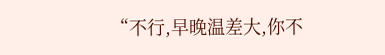“不行,早晚温差大,你不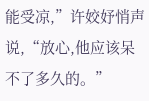能受凉,”许姣妤悄声说,“放心,他应该呆不了多久的。”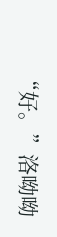“好。”洛呦呦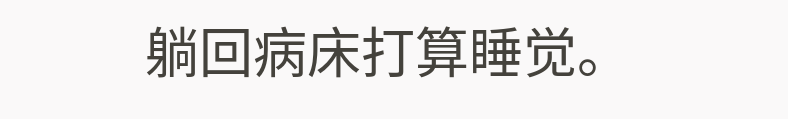躺回病床打算睡觉。